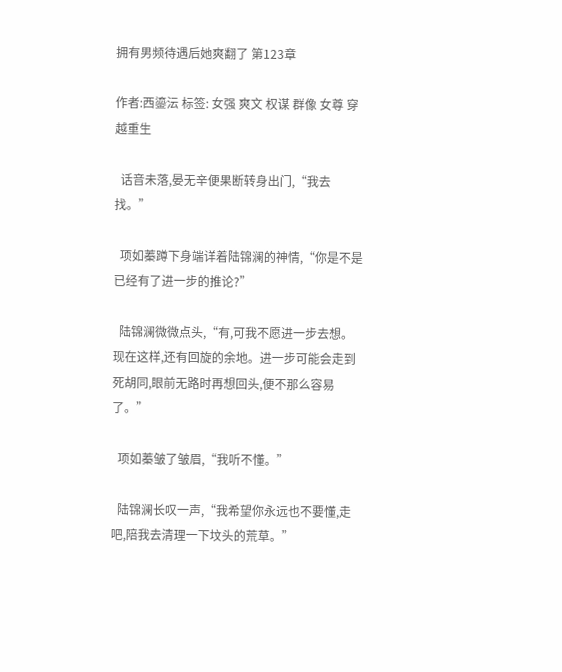拥有男频待遇后她爽翻了 第123章

作者:西鎏沄 标签: 女强 爽文 权谋 群像 女尊 穿越重生

  话音未落,晏无辛便果断转身出门,“我去找。”

  项如蓁蹲下身端详着陆锦澜的神情,“你是不是已经有了进一步的推论?”

  陆锦澜微微点头,“有,可我不愿进一步去想。现在这样,还有回旋的余地。进一步可能会走到死胡同,眼前无路时再想回头,便不那么容易了。”

  项如蓁皱了皱眉,“我听不懂。”

  陆锦澜长叹一声,“我希望你永远也不要懂,走吧,陪我去清理一下坟头的荒草。”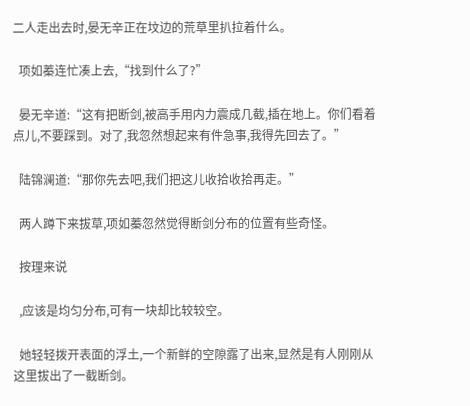二人走出去时,晏无辛正在坟边的荒草里扒拉着什么。

  项如蓁连忙凑上去,“找到什么了?”

  晏无辛道:“这有把断剑,被高手用内力震成几截,插在地上。你们看着点儿,不要踩到。对了,我忽然想起来有件急事,我得先回去了。”

  陆锦澜道:“那你先去吧,我们把这儿收拾收拾再走。”

  两人蹲下来拔草,项如蓁忽然觉得断剑分布的位置有些奇怪。

  按理来说

  ,应该是均匀分布,可有一块却比较较空。

  她轻轻拨开表面的浮土,一个新鲜的空隙露了出来,显然是有人刚刚从这里拔出了一截断剑。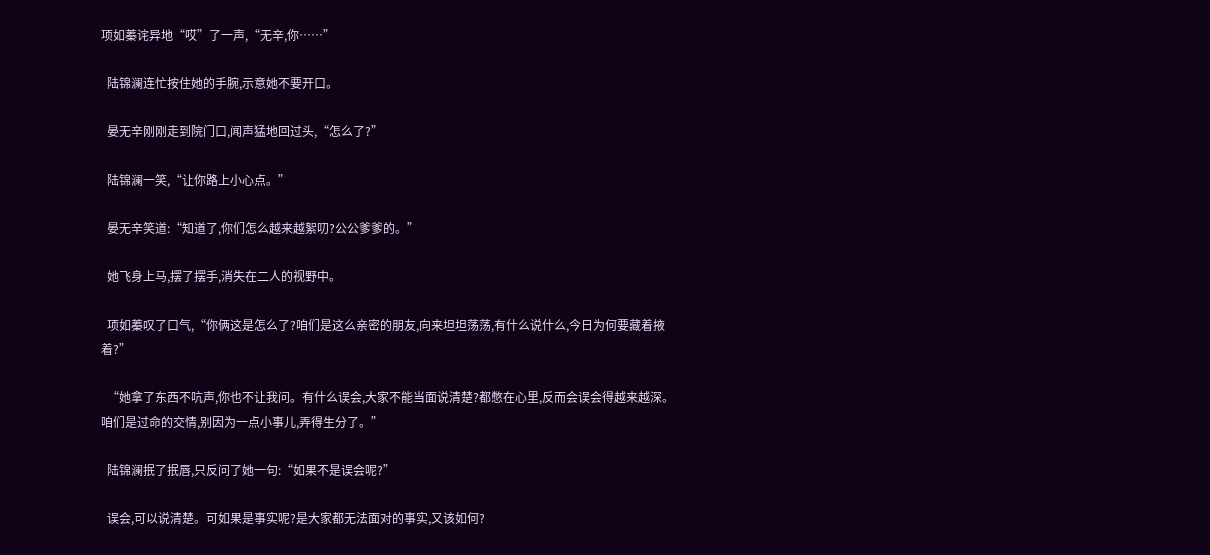项如蓁诧异地“哎”了一声,“无辛,你……”

  陆锦澜连忙按住她的手腕,示意她不要开口。

  晏无辛刚刚走到院门口,闻声猛地回过头,“怎么了?”

  陆锦澜一笑,“让你路上小心点。”

  晏无辛笑道:“知道了,你们怎么越来越絮叨?公公爹爹的。”

  她飞身上马,摆了摆手,消失在二人的视野中。

  项如蓁叹了口气,“你俩这是怎么了?咱们是这么亲密的朋友,向来坦坦荡荡,有什么说什么,今日为何要藏着掖着?”

  “她拿了东西不吭声,你也不让我问。有什么误会,大家不能当面说清楚?都憋在心里,反而会误会得越来越深。咱们是过命的交情,别因为一点小事儿,弄得生分了。”

  陆锦澜抿了抿唇,只反问了她一句:“如果不是误会呢?”

  误会,可以说清楚。可如果是事实呢?是大家都无法面对的事实,又该如何?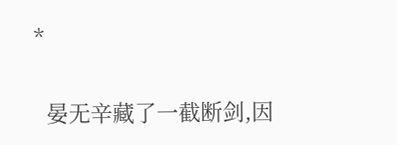*

  晏无辛藏了一截断剑,因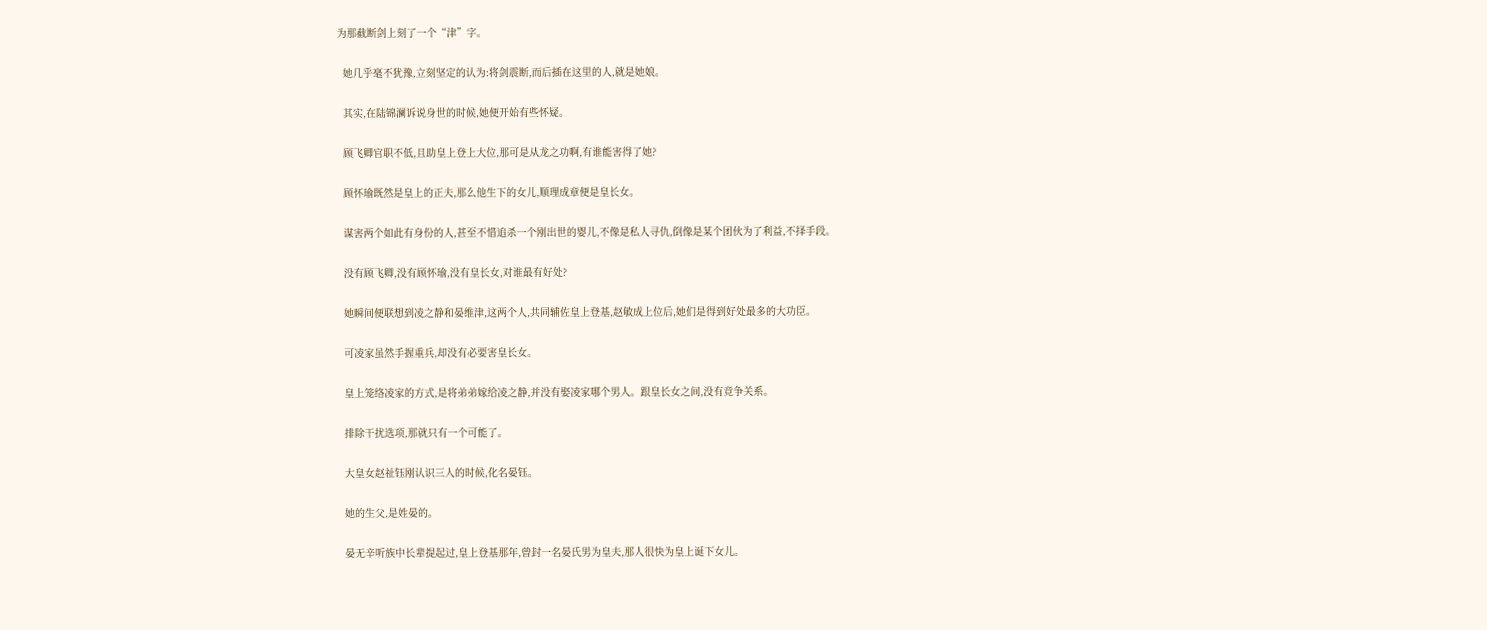为那截断剑上刻了一个“津”字。

  她几乎毫不犹豫,立刻坚定的认为:将剑震断,而后插在这里的人,就是她娘。

  其实,在陆锦澜诉说身世的时候,她便开始有些怀疑。

  顾飞卿官职不低,且助皇上登上大位,那可是从龙之功啊,有谁能害得了她?

  顾怀瑜既然是皇上的正夫,那么他生下的女儿,顺理成章便是皇长女。

  谋害两个如此有身份的人,甚至不惜追杀一个刚出世的婴儿,不像是私人寻仇,倒像是某个团伙为了利益,不择手段。

  没有顾飞卿,没有顾怀瑜,没有皇长女,对谁最有好处?

  她瞬间便联想到凌之静和晏维津,这两个人,共同辅佐皇上登基,赵敏成上位后,她们是得到好处最多的大功臣。

  可凌家虽然手握重兵,却没有必要害皇长女。

  皇上笼络凌家的方式,是将弟弟嫁给凌之静,并没有娶凌家哪个男人。跟皇长女之间,没有竞争关系。

  排除干扰选项,那就只有一个可能了。

  大皇女赵祉钰刚认识三人的时候,化名晏钰。

  她的生父,是姓晏的。

  晏无辛听族中长辈提起过,皇上登基那年,曾封一名晏氏男为皇夫,那人很快为皇上诞下女儿。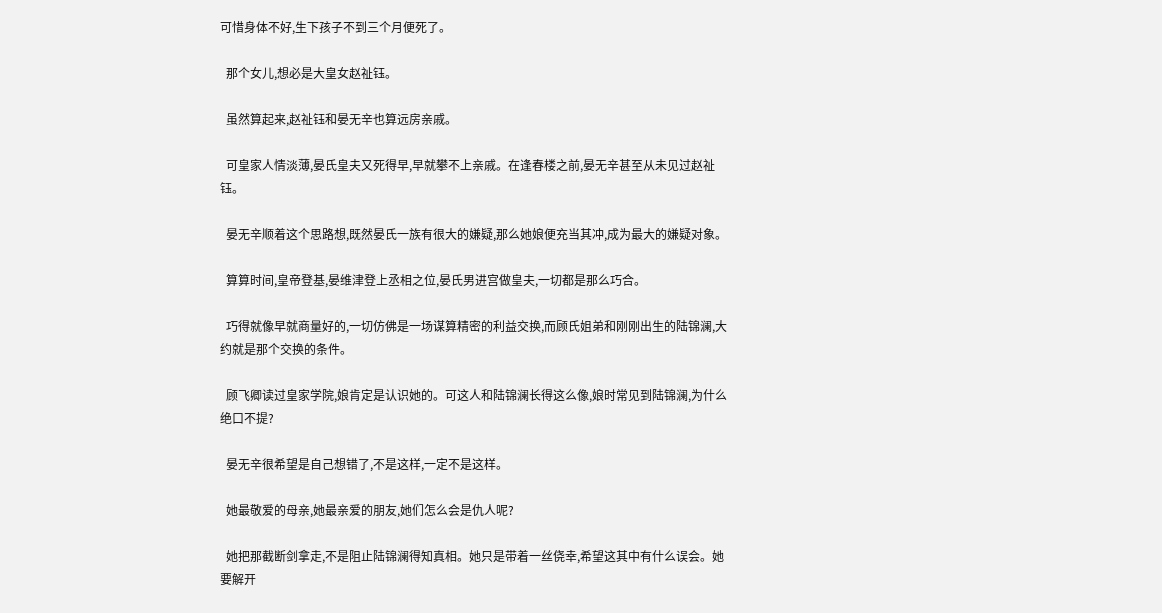可惜身体不好,生下孩子不到三个月便死了。

  那个女儿,想必是大皇女赵祉钰。

  虽然算起来,赵祉钰和晏无辛也算远房亲戚。

  可皇家人情淡薄,晏氏皇夫又死得早,早就攀不上亲戚。在逢春楼之前,晏无辛甚至从未见过赵祉钰。

  晏无辛顺着这个思路想,既然晏氏一族有很大的嫌疑,那么她娘便充当其冲,成为最大的嫌疑对象。

  算算时间,皇帝登基,晏维津登上丞相之位,晏氏男进宫做皇夫,一切都是那么巧合。

  巧得就像早就商量好的,一切仿佛是一场谋算精密的利益交换,而顾氏姐弟和刚刚出生的陆锦澜,大约就是那个交换的条件。

  顾飞卿读过皇家学院,娘肯定是认识她的。可这人和陆锦澜长得这么像,娘时常见到陆锦澜,为什么绝口不提?

  晏无辛很希望是自己想错了,不是这样,一定不是这样。

  她最敬爱的母亲,她最亲爱的朋友,她们怎么会是仇人呢?

  她把那截断剑拿走,不是阻止陆锦澜得知真相。她只是带着一丝侥幸,希望这其中有什么误会。她要解开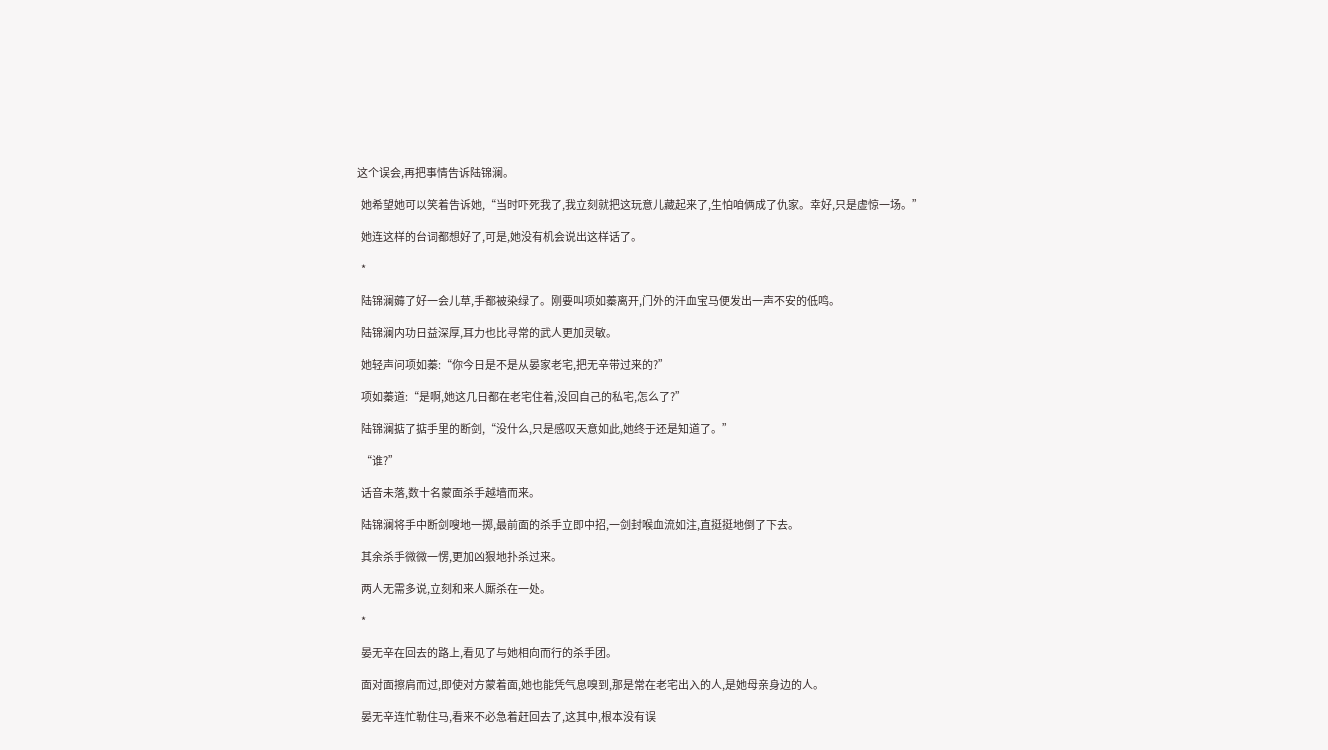这个误会,再把事情告诉陆锦澜。

  她希望她可以笑着告诉她,“当时吓死我了,我立刻就把这玩意儿藏起来了,生怕咱俩成了仇家。幸好,只是虚惊一场。”

  她连这样的台词都想好了,可是,她没有机会说出这样话了。

  *

  陆锦澜薅了好一会儿草,手都被染绿了。刚要叫项如蓁离开,门外的汗血宝马便发出一声不安的低鸣。

  陆锦澜内功日益深厚,耳力也比寻常的武人更加灵敏。

  她轻声问项如蓁:“你今日是不是从晏家老宅,把无辛带过来的?”

  项如蓁道:“是啊,她这几日都在老宅住着,没回自己的私宅,怎么了?”

  陆锦澜掂了掂手里的断剑,“没什么,只是感叹天意如此,她终于还是知道了。”

  “谁?”

  话音未落,数十名蒙面杀手越墙而来。

  陆锦澜将手中断剑嗖地一掷,最前面的杀手立即中招,一剑封喉血流如注,直挺挺地倒了下去。

  其余杀手微微一愣,更加凶狠地扑杀过来。

  两人无需多说,立刻和来人厮杀在一处。

  *

  晏无辛在回去的路上,看见了与她相向而行的杀手团。

  面对面擦肩而过,即使对方蒙着面,她也能凭气息嗅到,那是常在老宅出入的人,是她母亲身边的人。

  晏无辛连忙勒住马,看来不必急着赶回去了,这其中,根本没有误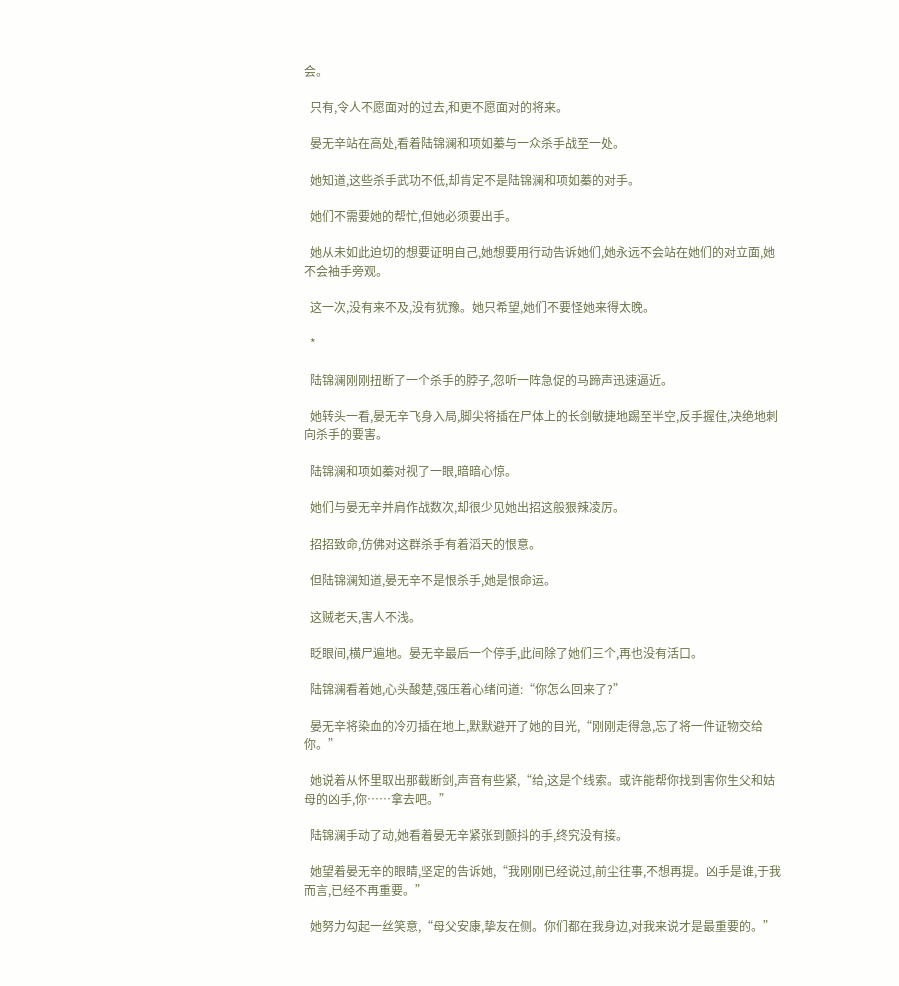会。

  只有,令人不愿面对的过去,和更不愿面对的将来。

  晏无辛站在高处,看着陆锦澜和项如蓁与一众杀手战至一处。

  她知道,这些杀手武功不低,却肯定不是陆锦澜和项如蓁的对手。

  她们不需要她的帮忙,但她必须要出手。

  她从未如此迫切的想要证明自己,她想要用行动告诉她们,她永远不会站在她们的对立面,她不会袖手旁观。

  这一次,没有来不及,没有犹豫。她只希望,她们不要怪她来得太晚。

  *

  陆锦澜刚刚扭断了一个杀手的脖子,忽听一阵急促的马蹄声迅速逼近。

  她转头一看,晏无辛飞身入局,脚尖将插在尸体上的长剑敏捷地踢至半空,反手握住,决绝地刺向杀手的要害。

  陆锦澜和项如蓁对视了一眼,暗暗心惊。

  她们与晏无辛并肩作战数次,却很少见她出招这般狠辣凌厉。

  招招致命,仿佛对这群杀手有着滔天的恨意。

  但陆锦澜知道,晏无辛不是恨杀手,她是恨命运。

  这贼老天,害人不浅。

  眨眼间,横尸遍地。晏无辛最后一个停手,此间除了她们三个,再也没有活口。

  陆锦澜看着她,心头酸楚,强压着心绪问道:“你怎么回来了?”

  晏无辛将染血的冷刃插在地上,默默避开了她的目光,“刚刚走得急,忘了将一件证物交给你。”

  她说着从怀里取出那截断剑,声音有些紧,“给,这是个线索。或许能帮你找到害你生父和姑母的凶手,你……拿去吧。”

  陆锦澜手动了动,她看着晏无辛紧张到颤抖的手,终究没有接。

  她望着晏无辛的眼睛,坚定的告诉她,“我刚刚已经说过,前尘往事,不想再提。凶手是谁,于我而言,已经不再重要。”

  她努力勾起一丝笑意,“母父安康,挚友在侧。你们都在我身边,对我来说才是最重要的。”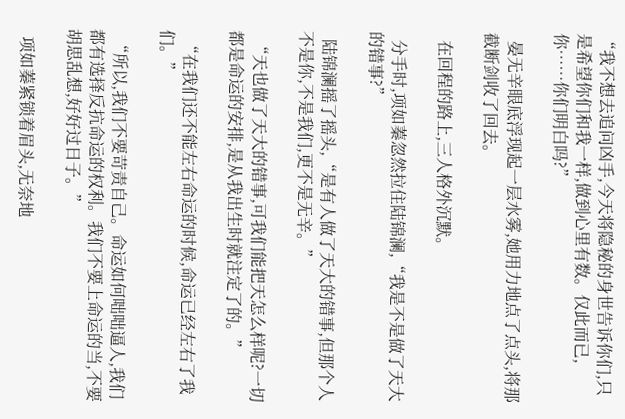“我不想去追问凶手,今天将隐秘的身世告诉你们,只是希望你们和我一样,做到心里有数。仅此而已,你……你们明白吗?”

  晏无辛眼底浮现起一层水雾,她用力地点了点头,将那截断剑收了回去。

  在回程的路上,三人格外沉默。

  分手时,项如蓁忽然拉住陆锦澜,“我是不是做了天大的错事?”

  陆锦澜摇了摇头,“是有人做了天大的错事,但那个人不是你,不是我们,更不是无辛。”

  “天也做了天大的错事,可我们能把天怎么样呢?一切都是命运的安排,是从我出生时就注定了的。”

  “在我们还不能左右命运的时候,命运已经左右了我们。”

  “所以,我们不要苛责自己。命运如何咄咄逼人,我们都有选择反抗命运的权利。我们不要上命运的当,不要胡思乱想,好好过日子。”

  项如蓁紧锁着眉头,无奈地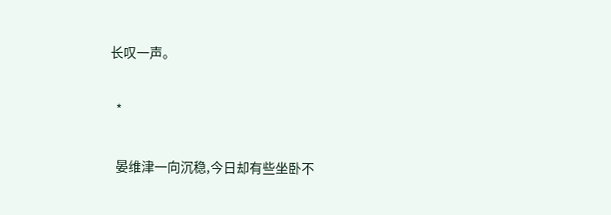长叹一声。

  *

  晏维津一向沉稳,今日却有些坐卧不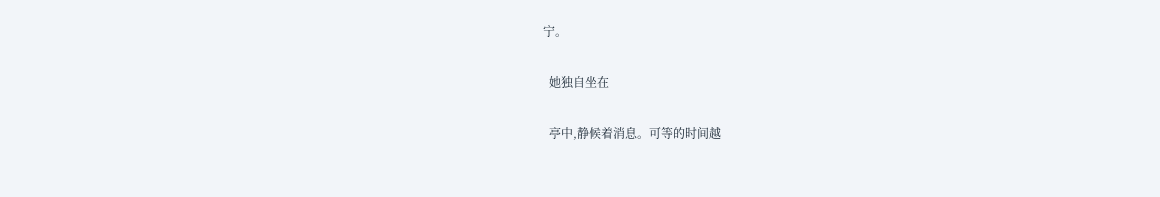宁。

  她独自坐在

  亭中,静候着消息。可等的时间越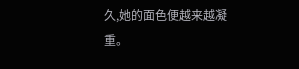久,她的面色便越来越凝重。